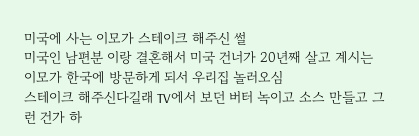미국에 사는 이모가 스테이크 해주신 썰
미국인 남편분 이랑 결혼해서 미국 건너가 20년째 살고 계시는 이모가 한국에 방문하게 되서 우리집 놀러오심
스테이크 해주신다길래 TV에서 보던 버터 녹이고 소스 만들고 그런 건가 하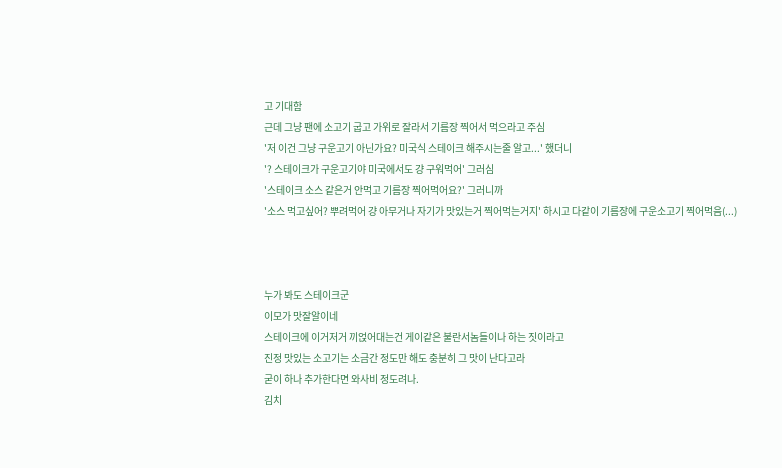고 기대함
근데 그냥 팬에 소고기 굽고 가위로 잘라서 기름장 찍어서 먹으라고 주심
'저 이건 그냥 구운고기 아닌가요? 미국식 스테이크 해주시는줄 알고...' 했더니
'? 스테이크가 구운고기야 미국에서도 걍 구워먹어' 그러심
'스테이크 소스 같은거 안먹고 기름장 찍어먹어요?' 그러니까
'소스 먹고싶어? 뿌려먹어 걍 아무거나 자기가 맛있는거 찍어먹는거지' 하시고 다같이 기름장에 구운소고기 찍어먹음(...)



누가 봐도 스테이크군
이모가 맛잘알이네
스테이크에 이거저거 끼얹어대는건 게이같은 불란서놈들이나 하는 짓이라고
진정 맛있는 소고기는 소금간 정도만 해도 충분히 그 맛이 난다고라
굳이 하나 추가한다면 와사비 정도려나.
김치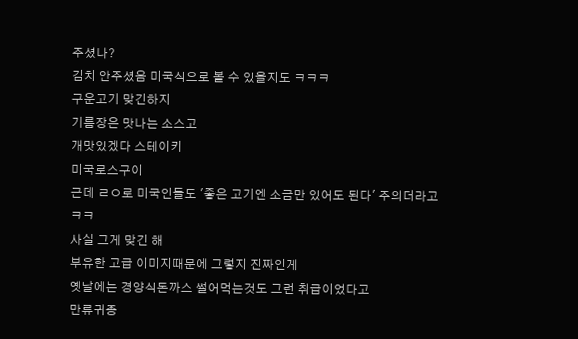주셨나?
김치 안주셨음 미국식으로 볼 수 있을지도 ㅋㅋㅋ
구운고기 맞긴하지
기름장은 맛나는 소스고
개맛있겠다 스테이키
미국로스구이
근데 ㄹㅇ로 미국인들도 '좋은 고기엔 소금만 있어도 된다' 주의더라고ㅋㅋ
사실 그게 맞긴 해
부유한 고급 이미지때문에 그렇지 진짜인게
옛날에는 경양식돈까스 썰어먹는것도 그런 취급이었다고
만류귀종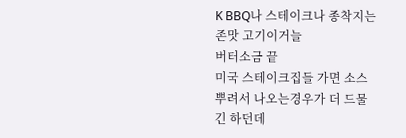K BBQ나 스테이크나 종착지는 존맛 고기이거늘
버터소금 끝
미국 스테이크집들 가면 소스 뿌려서 나오는경우가 더 드물긴 하던데